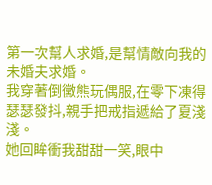第一次幫人求婚,是幫情敵向我的未婚夫求婚。
我穿著倒黴熊玩偶服,在零下凍得瑟瑟發抖,親手把戒指遞給了夏淺淺。
她回眸衝我甜甜一笑,眼中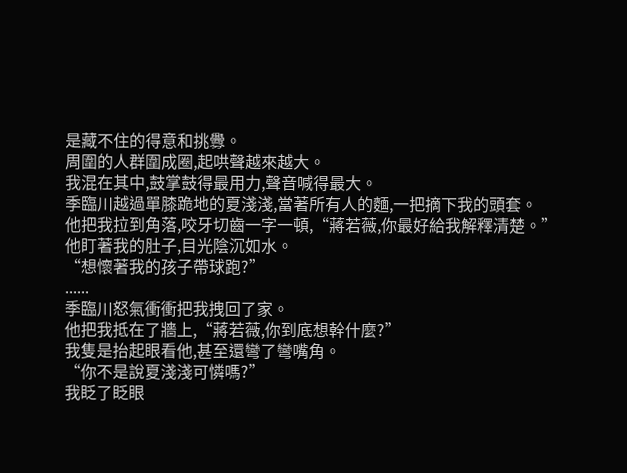是藏不住的得意和挑釁。
周圍的人群圍成圈,起哄聲越來越大。
我混在其中,鼓掌鼓得最用力,聲音喊得最大。
季臨川越過單膝跪地的夏淺淺,當著所有人的麵,一把摘下我的頭套。
他把我拉到角落,咬牙切齒一字一頓,“蔣若薇,你最好給我解釋清楚。”
他盯著我的肚子,目光陰沉如水。
“想懷著我的孩子帶球跑?”
......
季臨川怒氣衝衝把我拽回了家。
他把我抵在了牆上,“蔣若薇,你到底想幹什麼?”
我隻是抬起眼看他,甚至還彎了彎嘴角。
“你不是說夏淺淺可憐嗎?”
我眨了眨眼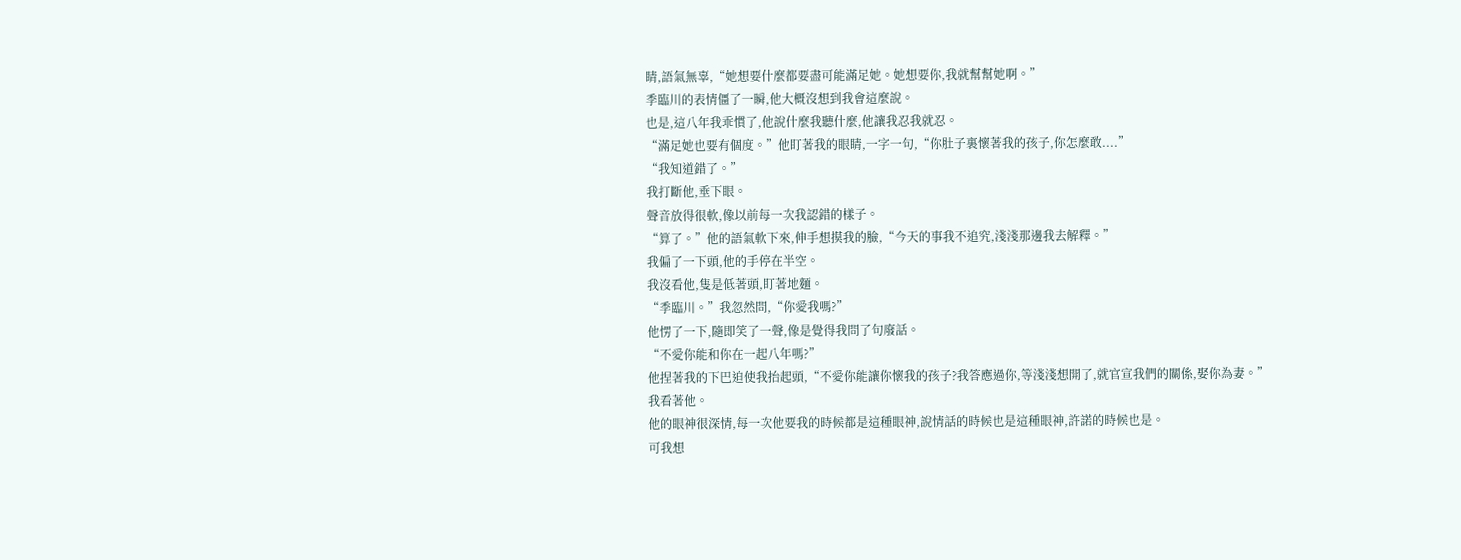睛,語氣無辜,“她想要什麼都要盡可能滿足她。她想要你,我就幫幫她啊。”
季臨川的表情僵了一瞬,他大概沒想到我會這麼說。
也是,這八年我乖慣了,他說什麼我聽什麼,他讓我忍我就忍。
“滿足她也要有個度。”他盯著我的眼睛,一字一句,“你肚子裏懷著我的孩子,你怎麼敢....”
“我知道錯了。”
我打斷他,垂下眼。
聲音放得很軟,像以前每一次我認錯的樣子。
“算了。”他的語氣軟下來,伸手想摸我的臉,“今天的事我不追究,淺淺那邊我去解釋。”
我偏了一下頭,他的手停在半空。
我沒看他,隻是低著頭,盯著地麵。
“季臨川。”我忽然問,“你愛我嗎?”
他愣了一下,隨即笑了一聲,像是覺得我問了句廢話。
“不愛你能和你在一起八年嗎?”
他捏著我的下巴迫使我抬起頭,“不愛你能讓你懷我的孩子?我答應過你,等淺淺想開了,就官宣我們的關係,娶你為妻。”
我看著他。
他的眼神很深情,每一次他要我的時候都是這種眼神,說情話的時候也是這種眼神,許諾的時候也是。
可我想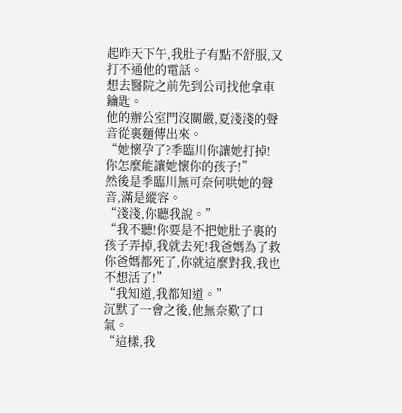起昨天下午,我肚子有點不舒服,又打不通他的電話。
想去醫院之前先到公司找他拿車鑰匙。
他的辦公室門沒關嚴,夏淺淺的聲音從裏麵傳出來。
“她懷孕了?季臨川你讓她打掉!你怎麼能讓她懷你的孩子!”
然後是季臨川無可奈何哄她的聲音,滿是縱容。
“淺淺,你聽我說。”
“我不聽!你要是不把她肚子裏的孩子弄掉,我就去死!我爸媽為了救你爸媽都死了,你就這麼對我,我也不想活了!”
“我知道,我都知道。”
沉默了一會之後,他無奈歎了口氣。
“這樣,我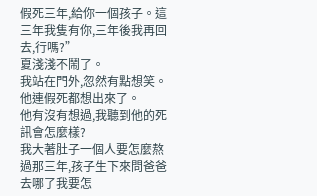假死三年,給你一個孩子。這三年我隻有你,三年後我再回去,行嗎?”
夏淺淺不鬧了。
我站在門外,忽然有點想笑。
他連假死都想出來了。
他有沒有想過,我聽到他的死訊會怎麼樣?
我大著肚子一個人要怎麼熬過那三年,孩子生下來問爸爸去哪了我要怎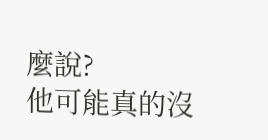麼說?
他可能真的沒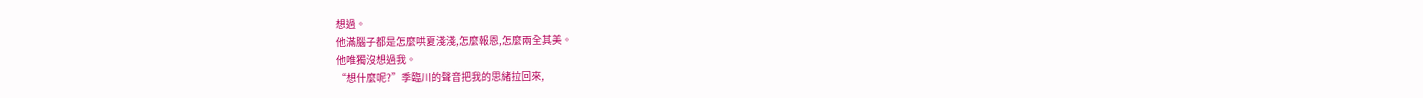想過。
他滿腦子都是怎麼哄夏淺淺,怎麼報恩,怎麼兩全其美。
他唯獨沒想過我。
“想什麼呢?”季臨川的聲音把我的思緒拉回來,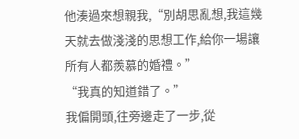他湊過來想親我,“別胡思亂想,我這幾天就去做淺淺的思想工作,給你一場讓所有人都羨慕的婚禮。”
“我真的知道錯了。”
我偏開頭,往旁邊走了一步,從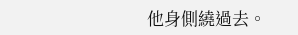他身側繞過去。